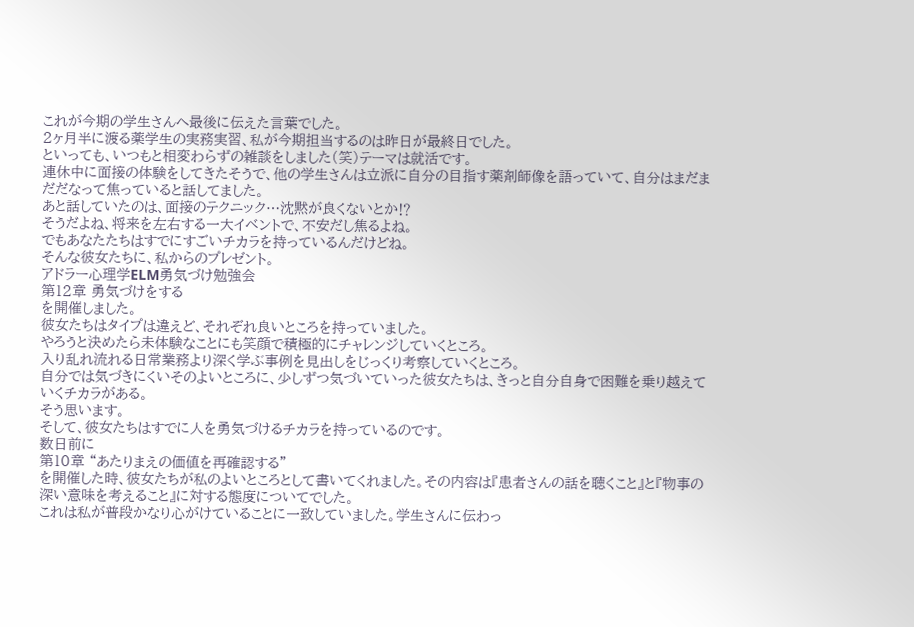これが今期の学生さんへ最後に伝えた言葉でした。
2ヶ月半に渡る薬学生の実務実習、私が今期担当するのは昨日が最終日でした。
といっても、いつもと相変わらずの雑談をしました(笑)テーマは就活です。
連休中に面接の体験をしてきたそうで、他の学生さんは立派に自分の目指す薬剤師像を語っていて、自分はまだまだだなって焦っていると話してました。
あと話していたのは、面接のテクニック…沈黙が良くないとか⁉
そうだよね、将来を左右する一大イベントで、不安だし焦るよね。
でもあなたたちはすでにすごいチカラを持っているんだけどね。
そんな彼女たちに、私からのプレゼント。
アドラー心理学ELM勇気づけ勉強会
第12章 勇気づけをする
を開催しました。
彼女たちはタイプは違えど、それぞれ良いところを持っていました。
やろうと決めたら未体験なことにも笑顔で積極的にチャレンジしていくところ。
入り乱れ流れる日常業務より深く学ぶ事例を見出しをじっくり考察していくところ。
自分では気づきにくいそのよいところに、少しずつ気づいていった彼女たちは、きっと自分自身で困難を乗り越えていくチカラがある。
そう思います。
そして、彼女たちはすでに人を勇気づけるチカラを持っているのです。
数日前に
第10章 “あたりまえの価値を再確認する”
を開催した時、彼女たちが私のよいところとして書いてくれました。その内容は『患者さんの話を聴くこと』と『物事の深い意味を考えること』に対する態度についてでした。
これは私が普段かなり心がけていることに一致していました。学生さんに伝わっ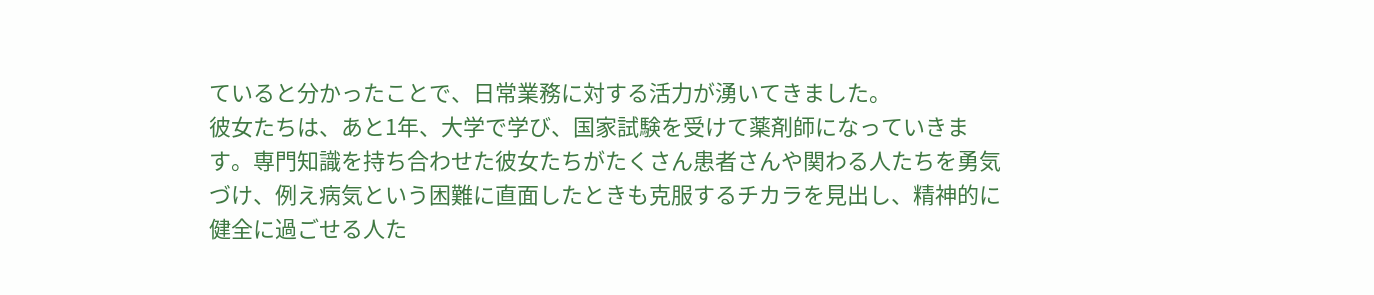ていると分かったことで、日常業務に対する活力が湧いてきました。
彼女たちは、あと1年、大学で学び、国家試験を受けて薬剤師になっていきます。専門知識を持ち合わせた彼女たちがたくさん患者さんや関わる人たちを勇気づけ、例え病気という困難に直面したときも克服するチカラを見出し、精神的に健全に過ごせる人た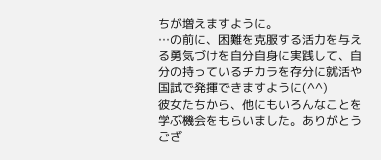ちが増えますように。
…の前に、困難を克服する活力を与える勇気づけを自分自身に実践して、自分の持っているチカラを存分に就活や国試で発揮できますように(^^)
彼女たちから、他にもいろんなことを学ぶ機会をもらいました。ありがとうござ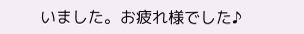いました。お疲れ様でした♪